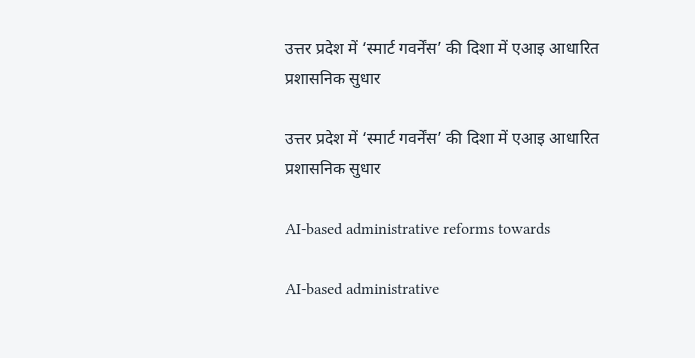उत्तर प्रदेश में ‘स्मार्ट गवर्नेंस’ की दिशा में एआइ आधारित प्रशासनिक सुधार

उत्तर प्रदेश में ‘स्मार्ट गवर्नेंस’ की दिशा में एआइ आधारित प्रशासनिक सुधार

AI-based administrative reforms towards

AI-based administrative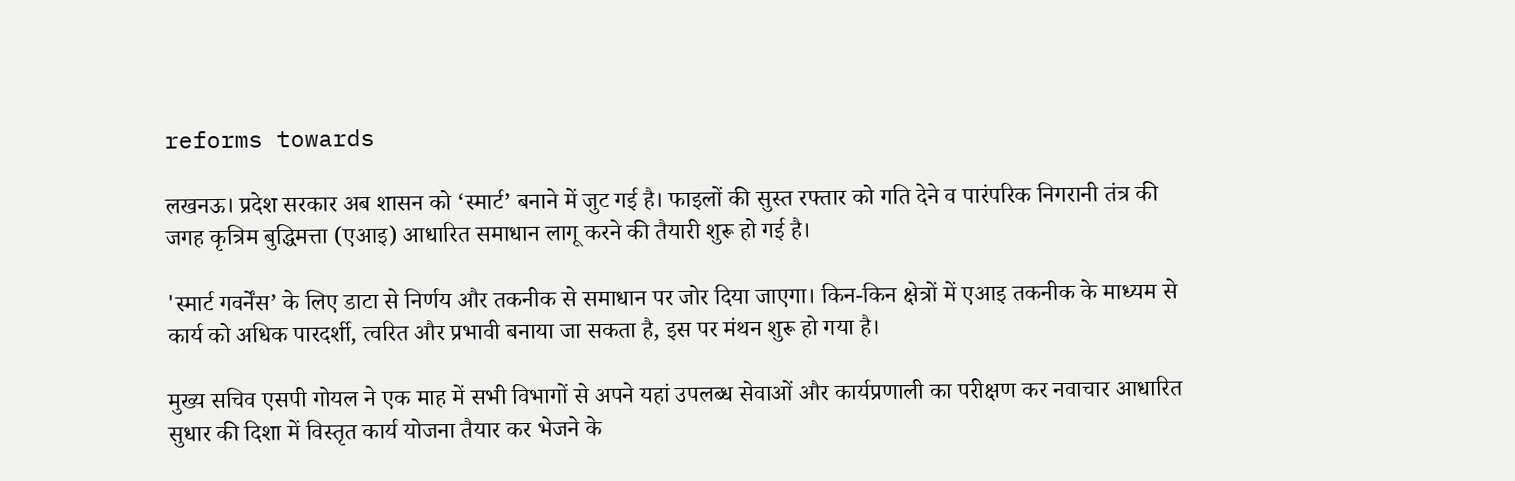reforms towards

लखनऊ। प्रदेश सरकार अब शासन को ‘स्मार्ट’ बनाने में जुट गई है। फाइलों की सुस्त रफ्तार को गति देने व पारंपरिक निगरानी तंत्र की जगह कृत्रिम बुद्धिमत्ता (एआइ) आधारित समाधान लागू करने की तैयारी शुरू हो गई है।

'स्मार्ट गवर्नेंस’ के लिए डाटा से निर्णय और तकनीक से समाधान पर जोर दिया जाएगा। किन-किन क्षेत्रों में एआइ तकनीक के माध्यम से कार्य को अधिक पारदर्शी, त्वरित और प्रभावी बनाया जा सकता है, इस पर मंथन शुरू हो गया है।

मुख्य सचिव एसपी गोयल ने एक माह में सभी विभागों से अपने यहां उपलब्ध सेवाओं और कार्यप्रणाली का परीक्षण कर नवाचार आधारित सुधार की दिशा में विस्तृत कार्य योजना तैयार कर भेजने के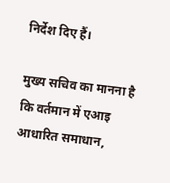निर्देश दिए हैं।

मुख्य सचिव का मानना है कि वर्तमान में एआइ आधारित समाधान,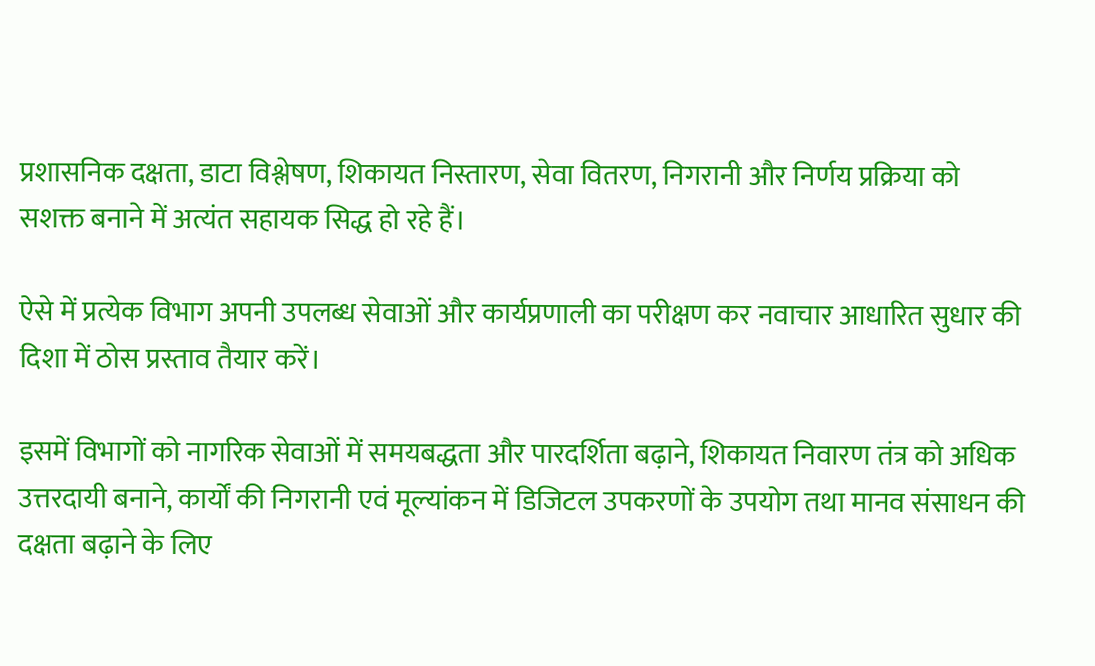प्रशासनिक दक्षता, डाटा विश्लेषण, शिकायत निस्तारण, सेवा वितरण, निगरानी और निर्णय प्रक्रिया को सशक्त बनाने में अत्यंत सहायक सिद्ध हो रहे हैं।

ऐसे में प्रत्येक विभाग अपनी उपलब्ध सेवाओं और कार्यप्रणाली का परीक्षण कर नवाचार आधारित सुधार की दिशा में ठोस प्रस्ताव तैयार करें।

इसमें विभागों को नागरिक सेवाओं में समयबद्धता और पारदर्शिता बढ़ाने, शिकायत निवारण तंत्र को अधिक उत्तरदायी बनाने, कार्यों की निगरानी एवं मूल्यांकन में डिजिटल उपकरणों के उपयोग तथा मानव संसाधन की दक्षता बढ़ाने के लिए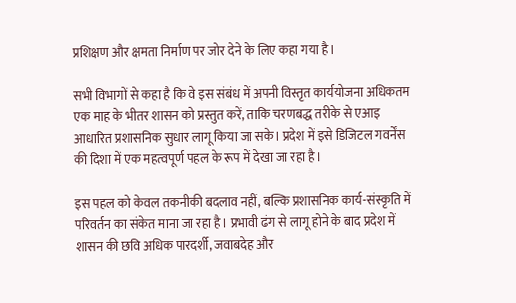प्रशिक्षण और क्षमता निर्माण पर जोर देने के लिए कहा गया है।

सभी विभागों से कहा है कि वे इस संबंध में अपनी विस्तृत कार्ययोजना अधिकतम एक माह के भीतर शासन को प्रस्तुत करें, ताकि चरणबद्ध तरीके से एआइ आधारित प्रशासनिक सुधार लागू किया जा सके। प्रदेश में इसे डिजिटल गवर्नेंस की दिशा में एक महत्वपूर्ण पहल के रूप में देखा जा रहा है।

इस पहल को केवल तकनीकी बदलाव नहीं, बल्कि प्रशासनिक कार्य-संस्कृति में परिवर्तन का संकेत माना जा रहा है। प्रभावी ढंग से लागू होने के बाद प्रदेश में शासन की छवि अधिक पारदर्शी, जवाबदेह और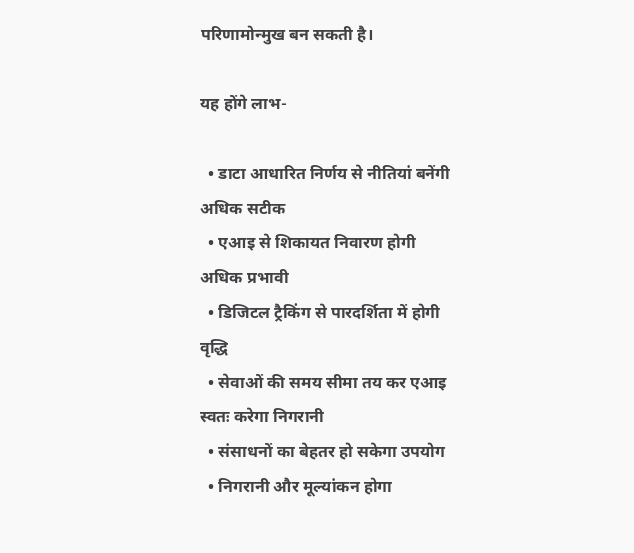परिणामोन्मुख बन सकती है।

यह होंगे लाभ-

  • डाटा आधारित निर्णय से नीतियां बनेंगी अधिक सटीक
  • एआइ से शिकायत निवारण होगी अधिक प्रभावी
  • डिजिटल ट्रैकिंग से पारदर्शिता में होगी वृद्धि
  • सेवाओं की समय सीमा तय कर एआइ स्वतः करेगा निगरानी
  • संसाधनों का बेहतर हो सकेगा उपयोग
  • निगरानी और मूल्यांकन होगा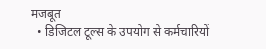मजबूत
  • डिजिटल टूल्स के उपयोग से कर्मचारियों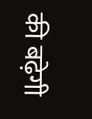की बढ़ेगी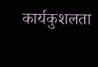कार्यकुशलता